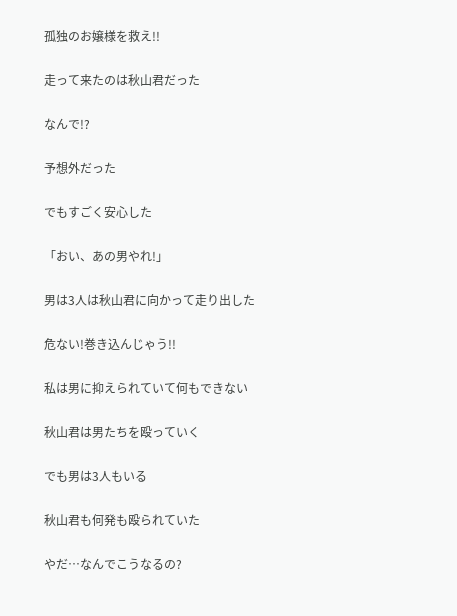孤独のお嬢様を救え!!

走って来たのは秋山君だった

なんで!?

予想外だった

でもすごく安心した

「おい、あの男やれ!」

男は3人は秋山君に向かって走り出した

危ない!巻き込んじゃう!!

私は男に抑えられていて何もできない

秋山君は男たちを殴っていく

でも男は3人もいる

秋山君も何発も殴られていた

やだ…なんでこうなるの?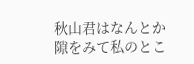秋山君はなんとか隙をみて私のとこ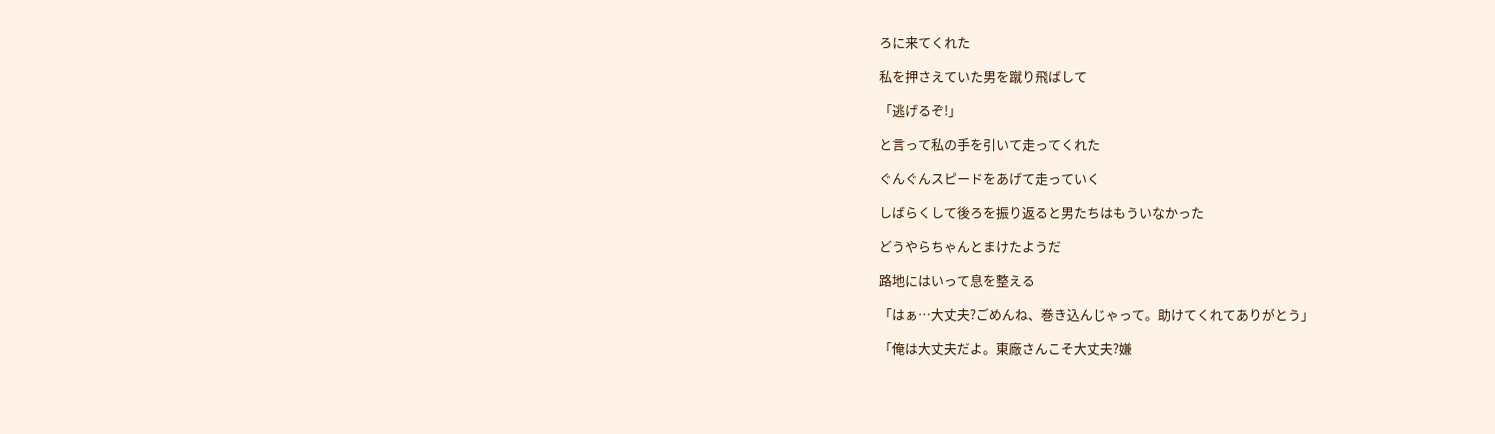ろに来てくれた

私を押さえていた男を蹴り飛ばして

「逃げるぞ!」

と言って私の手を引いて走ってくれた

ぐんぐんスピードをあげて走っていく

しばらくして後ろを振り返ると男たちはもういなかった

どうやらちゃんとまけたようだ

路地にはいって息を整える

「はぁ…大丈夫?ごめんね、巻き込んじゃって。助けてくれてありがとう」

「俺は大丈夫だよ。東廠さんこそ大丈夫?嫌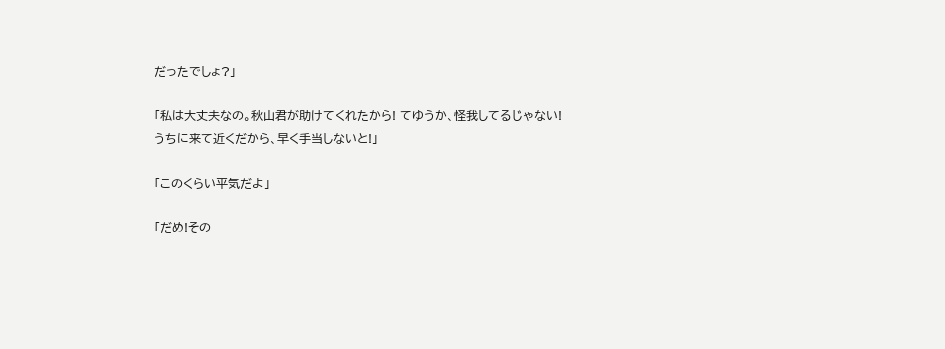だったでしょ?」

「私は大丈夫なの。秋山君が助けてくれたから! てゆうか、怪我してるじゃない!
うちに来て近くだから、早く手当しないと!」

「このくらい平気だよ」

「だめ!その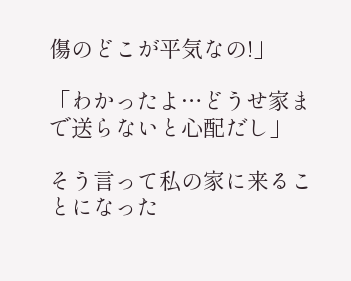傷のどこが平気なの!」

「わかったよ…どうせ家まで送らないと心配だし」

そう言って私の家に来ることになった